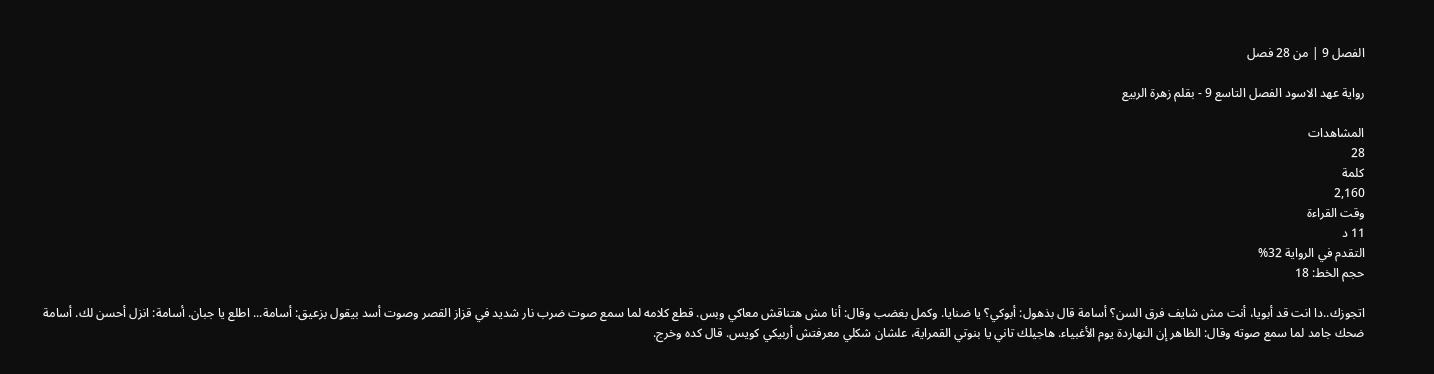الفصل 9 | من 28 فصل

رواية عهد الاسود الفصل التاسع 9 - بقلم زهرة الربيع

المشاهدات
28
كلمة
2,160
وقت القراءة
11 د
التقدم في الرواية 32%
حجم الخط: 18

اتجوزك..دا انت قد أبويا، أنت مش شايف فرق السن؟ أسامة قال بذهول: أبوكي؟ يا ضنايا. وكمل بغضب وقال: أنا مش هتناقش معاكي وبس. قطع كلامه لما سمع صوت ضرب نار شديد في قزاز القصر وصوت أسد بيقول بزعيق: أسامة... اطلع يا جبان. أسامة: انزل أحسن لك. أسامة ضحك جامد لما سمع صوته وقال: الظاهر إن النهاردة يوم الأغبياء. هاجيلك تاني يا بنوتي القمراية، علشان شكلي معرفتش أربيكي كويس. قال كده وخرج.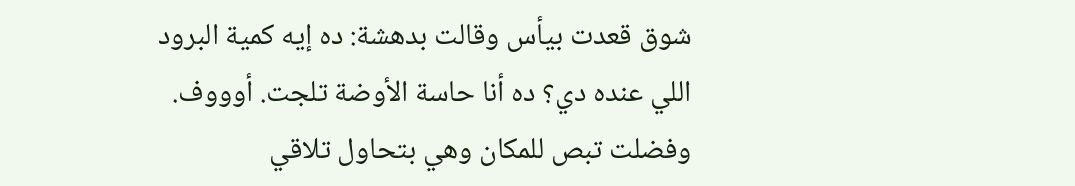شوق قعدت بيأس وقالت بدهشة: ده إيه كمية البرود اللي عنده دي؟ ده أنا حاسة الأوضة تلجت. أوووف. وفضلت تبص للمكان وهي بتحاول تلاقي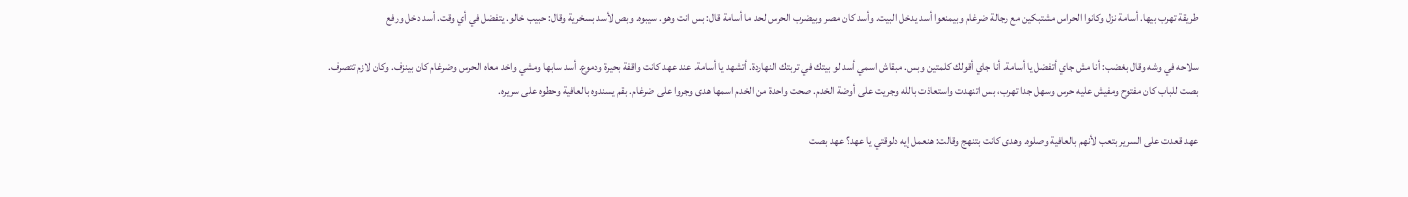طريقة تهرب بيها. أسامة نزل وكانوا الحراس مشتبكين مع رجالة ضرغام وبيمنعوا أسد يدخل البيت. وأسد كان مصر وبيضرب الحرس لحد ما أسامة قال: بس انت وهو. سيبوه. وبص لأسد بسخرية وقال: حبيب خالو. يتفضل في أي وقت. أسد دخل ورفع

سلاحه في وشه وقال بغضب: أنا مش جاي أتفضل يا أسامة. أنا جاي أقولك كلمتين وبس. مبقاش اسمي أسد لو بيتك في تربتك النهاردة. أتشهد يا أسامة. عند عهد كانت واقفة بحيرة ودموع. أسد سابها ومشي واخد معاه الحرس وضرغام كان بينزف. وكان لازم تتصرف. بصت للباب كان مفتوح ومفيش عليه حرس وسهل جدا تهرب، بس اتنهدت واستعاذت بالله وجريت على أوضة الخدم. صحت واحدة من الخدم اسمها هدى وجروا على ضرغام. بقم يسندوه بالعافية وحطوه على سريره.

عهد قعدت على السرير بتعب لأنهم بالعافية وصلوه. وهدى كانت بتنهج وقالت: هنعمل إيه دلوقتي يا عهد؟ عهد بصت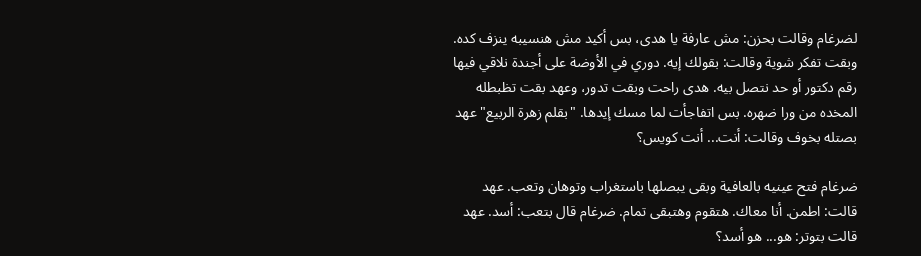لضرغام وقالت بحزن: مش عارفة يا هدى، بس أكيد مش هنسيبه ينزف كده. وبقت تفكر شوية وقالت: بقولك إيه. دوري في الأوضة على أجندة نلاقي فيها رقم دكتور أو حد نتصل بيه. هدى راحت وبقت تدور، وعهد بقت تظبطله المخده من ورا ضهره. بس اتفاجأت لما مسك إيدها. "بقلم زهرة الربيع" عهد بصتله بخوف وقالت: أنت... أنت كويس؟

ضرغام فتح عينيه بالعافية وبقى يبصلها باستغراب وتوهان وتعب. عهد قالت: اطمن. أنا معاك. هتقوم وهتبقى تمام. ضرغام قال بتعب: أسد. عهد قالت بتوتر: هو... هو أسد؟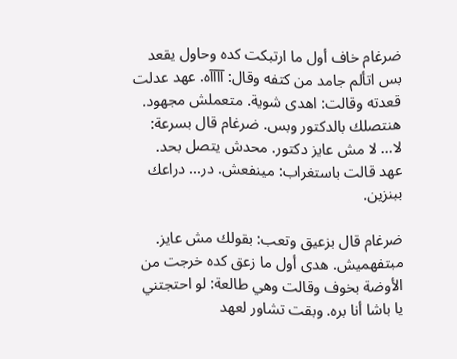ضرغام خاف أول ما ارتبكت كده وحاول يقعد بس اتألم جامد من كتفه وقال: آآآآه. عهد عدلت قعدته وقالت: اهدى شوية. متعملش مجهود. هنتصلك بالدكتور وبس. ضرغام قال بسرعة: لا... لا مش عايز دكتور. محدش يتصل بحد. عهد قالت باستغراب: مينفعش. در... دراعك ببنزين.

ضرغام قال بزعيق وتعب: بقولك مش عايز. مبتفهميش. هدى أول ما زعق كده خرجت من الأوضة بخوف وقالت وهي طالعة: لو احتجتني يا باشا أنا بره. وبقت تشاور لعهد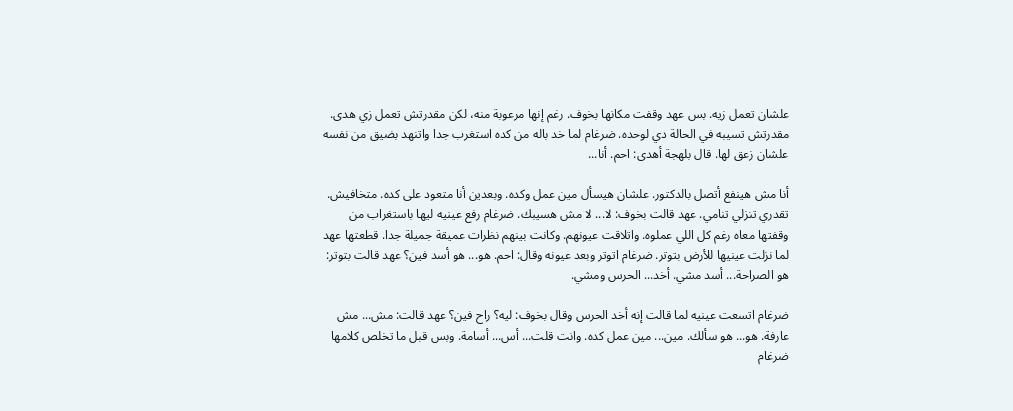علشان تعمل زيه. بس عهد وقفت مكانها بخوف. رغم إنها مرعوبة منه، لكن مقدرتش تعمل زي هدى. مقدرتش تسيبه في الحالة دي لوحده. ضرغام لما خد باله من كده استغرب جدا واتنهد بضيق من نفسه علشان زعق لها. قال بلهجة أهدى: احم. أنا...

أنا مش هينفع أتصل بالدكتور. علشان هيسأل مين عمل وكده. وبعدين أنا متعود على كده. متخافيش. تقدري تنزلي تنامي. عهد قالت بخوف: لا... لا مش هسيبك. ضرغام رفع عينيه ليها باستغراب من وقفتها معاه رغم كل اللي عملوه. واتلاقت عيونهم. وكانت بينهم نظرات عميقة جميلة جدا. قطعتها عهد لما نزلت عينيها للأرض بتوتر. ضرغام اتوتر وبعد عيونه وقال: احم. هو... هو أسد فين؟ عهد قالت بتوتر: هو الصراحة... أسد مشي. أخد... الحرس ومشي.

ضرغام اتسعت عينيه لما قالت إنه أخد الحرس وقال بخوف: ليه؟ راح فين؟ عهد قالت: مش... مش عارفة. هو... هو سألك. مين... مين عمل كده. وانت قلت... أس... أسامة. وبس قبل ما تخلص كلامها ضرغام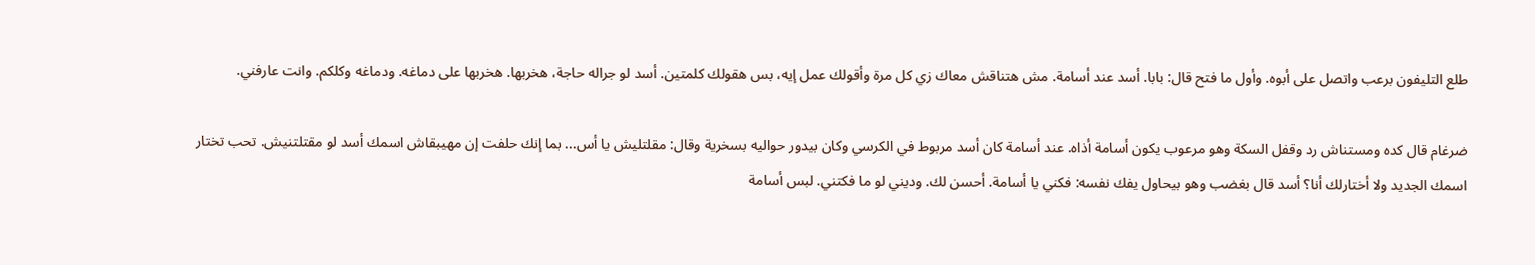طلع التليفون برعب واتصل على أبوه. وأول ما فتح قال: بابا. أسد عند أسامة. مش هتناقش معاك زي كل مرة وأقولك عمل إيه، بس هقولك كلمتين. أسد لو جراله حاجة، هخربها. هخربها على دماغه. ودماغه وكلكم. وانت عارفني.

ضرغام قال كده ومستناش رد وقفل السكة وهو مرعوب يكون أسامة أذاه. عند أسامة كان أسد مربوط في الكرسي وكان بيدور حواليه بسخرية وقال: مقلتليش يا أس... بما إنك حلفت إن مهيبقاش اسمك أسد لو مقتلتنيش. تحب تختار اسمك الجديد ولا أختارلك أنا؟ أسد قال بغضب وهو بيحاول يفك نفسه: فكني يا أسامة. أحسن لك. وديني لو ما فكتني. لبس أسامة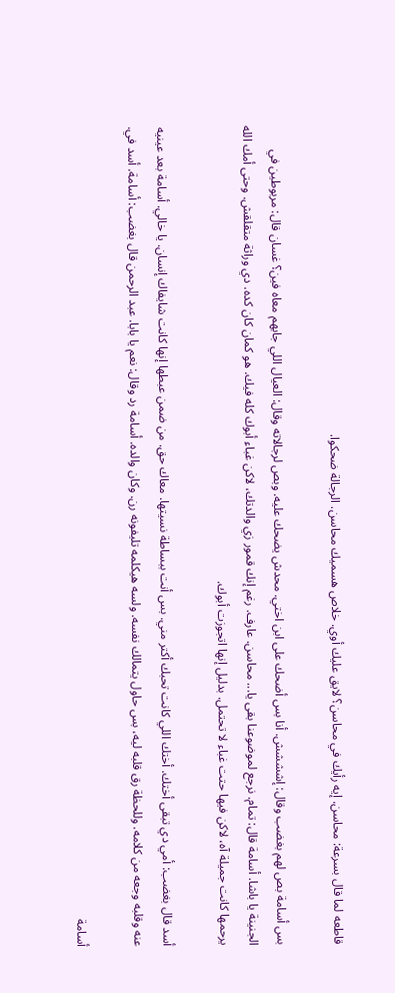قاطعه لما قال بسرعة: محاسن. إيه رأيك في محاسن؟ لايق عليك أوي. خلاص هسميك محاسن. الرجالة ضحكوا.

بس أسامة بص لهم بغضب وقال: إشششش. أنا بس أضحك على ابن اختي. محدش يضحك عليه. وبص لرجالاته وقال: العيال اللي جابهم معاه فين؟ غسان قال: مربوطين في الجنينة يا باشا. أسامة قال: تمام. نرجع لموضوعنا بقى يا... محاسن. عارف. رغم إنك قمور زي والدتك، لاكن غباء أبوك كله فيك. هو كمان كان كده. دي وراثة متقلقش. وحتى أمك الله يرحمها كانت جميلة آه، لاكن فيها حتت غباء لا تحتمل. بدليل إنها اتجوزت أبوك.

أسد قال بغضب: أمي دي تبقى أختك. أختك اللي كانت تحبك أكتر مني. بس أنت ببساطة نسيتها. معاك حق. من ضمن عبطها إنها كانت شايفاك إنسان. يا خالي. أسامة بعد عينيه عنه وقلبه وجعه من كلامه. وللحظة رق قلبه ليه، بس حاول يتمالك نفسه. ولسه هيكلمه تليفونه رن. وكان والده. أسامة رد وقال: نعم يا بابا. عبد الرحمن قال بغضب: أسامة. أسد في.

أسامة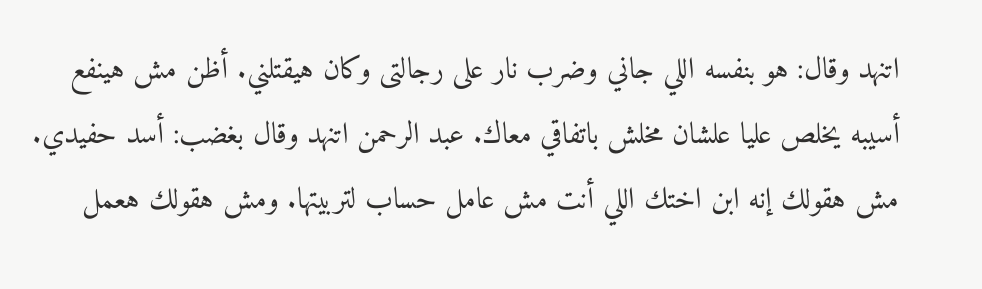اتنهد وقال: هو بنفسه اللي جاني وضرب نار على رجالتى وكان هيقتلني. أظن مش هينفع أسيبه يخلص عليا علشان مخلش باتفاقي معاك. عبد الرحمن اتنهد وقال بغضب: أسد حفيدي. مش هقولك إنه ابن اختك اللي أنت مش عامل حساب لتربيتها. ومش هقولك هعمل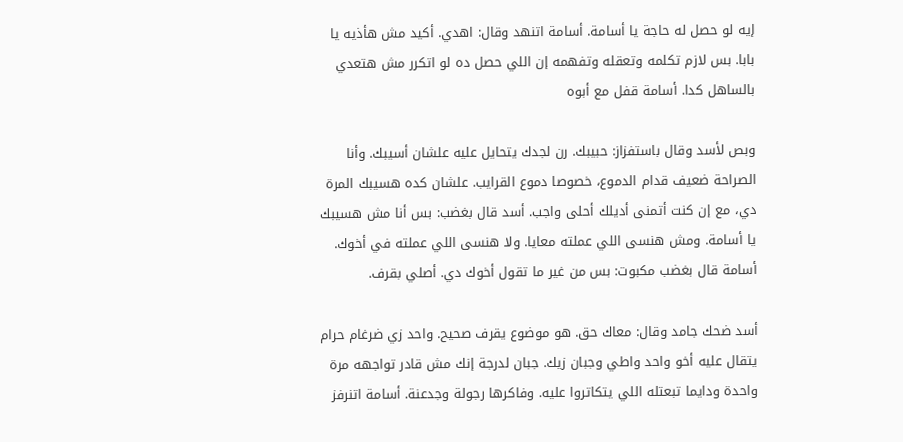إيه لو حصل له حاجة يا أسامة. أسامة اتنهد وقال: اهدي. أكيد مش هأذيه يا بابا. بس لازم تكلمه وتعقله وتفهمه إن اللي حصل ده لو اتكرر مش هتعدي بالساهل كدا. أسامة قفل مع أبوه

وبص لأسد وقال باستفزاز: حبيبك. رن لجدك يتحايل عليه علشان أسيبك. وأنا الصراحة ضعيف قدام الدموع، خصوصا دموع القرايب. علشان كده هسيبك المرة دي، مع إن كنت أتمنى أديلك أحلى واجب. أسد قال بغضب: بس أنا مش هسيبك يا أسامة. ومش هنسى اللي عملته معايا. ولا هنسى اللي عملته في أخوك. أسامة قال بغضب مكبوت: بس من غير ما تقول أخوك دي. أصلي بقرف.

أسد ضحك جامد وقال: معاك حق. هو موضوع يقرف صحيح. واحد زي ضرغام حرام يتقال عليه أخو واحد واطي وجبان زيك. جبان لدرجة إنك مش قادر تواجهه مرة واحدة ودايما تبعتله اللي يتكاتروا عليه. وفاكرها رجولة وجدعنة. أسامة اتنرفز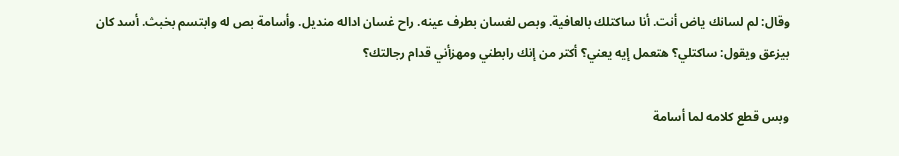وقال: لم لسانك ياض أنت. أنا ساكتلك بالعافية. وبص لغسان بطرف عينه. راح غسان اداله منديل. وأسامة بص له وابتسم بخبث. أسد كان بيزعق ويقول: ساكتلي؟ هتعمل إيه يعني؟ أكتر من إنك رابطني ومهزأني قدام رجالتك؟

وبس قطع كلامه لما أسامة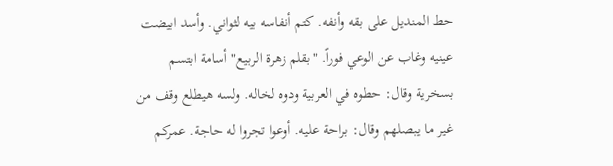حط المنديل على بقه وأنفه. كتم أنفاسه بيه لثواني. وأسد ابيضت عينيه وغاب عن الوعي فوراً. "بقلم زهرة الربيع" أسامة ابتسم بسخرية وقال: حطوه في العربية ودوه لخاله. ولسه هيطلع وقف من غير ما يبصلهم وقال: براحة عليه. أوعوا تجروا له حاجة. عمركم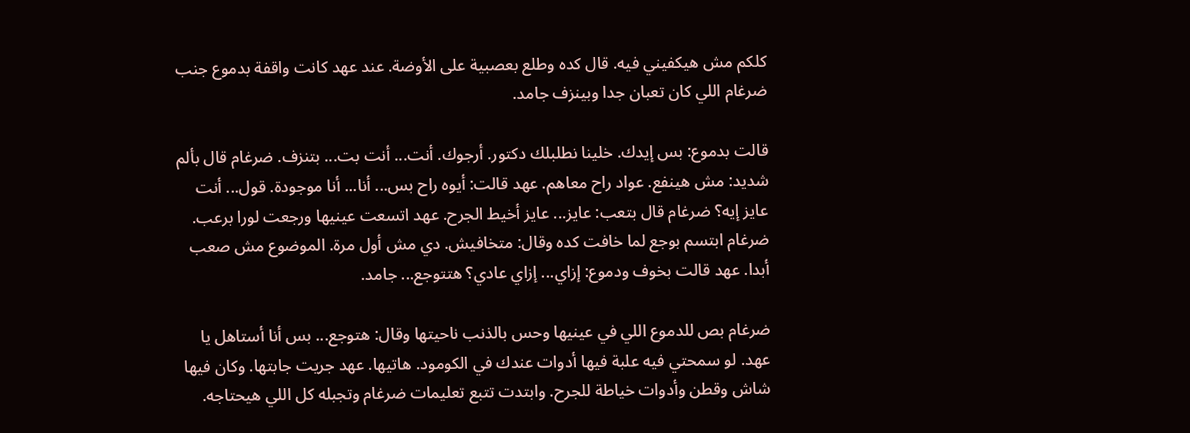كلكم مش هيكفيني فيه. قال كده وطلع بعصبية على الأوضة. عند عهد كانت واقفة بدموع جنب ضرغام اللي كان تعبان جدا وبينزف جامد.

قالت بدموع: بس إيدك. خلينا نطلبلك دكتور. أرجوك. أنت... أنت بت... بتنزف. ضرغام قال بألم شديد: مش هينفع. عواد راح معاهم. عهد قالت: أيوه راح بس... أنا... أنا موجودة. قول... أنت عايز إيه؟ ضرغام قال بتعب: عايز... عايز أخيط الجرح. عهد اتسعت عينيها ورجعت لورا برعب. ضرغام ابتسم بوجع لما خافت كده وقال: متخافيش. دي مش أول مرة. الموضوع مش صعب أبدا. عهد قالت بخوف ودموع: إزاي... إزاي عادي؟ هتتوجع... جامد.

ضرغام بص للدموع اللي في عينيها وحس بالذنب ناحيتها وقال: هتوجع... بس أنا أستاهل يا عهد. لو سمحتي فيه علبة فيها أدوات عندك في الكومود. هاتيها. عهد جريت جابتها. وكان فيها شاش وقطن وأدوات خياطة للجرح. وابتدت تتبع تعليمات ضرغام وتجبله كل اللي هيحتاجه.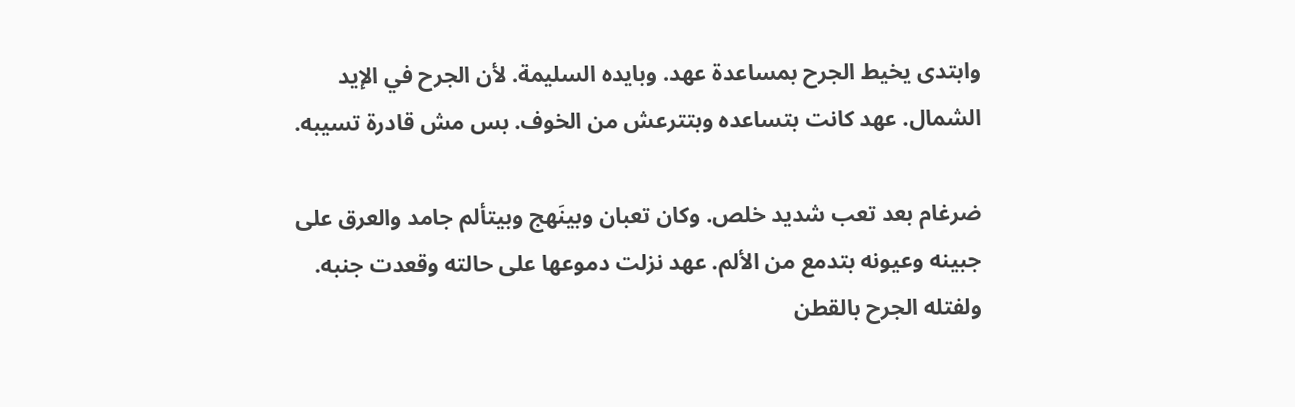وابتدى يخيط الجرح بمساعدة عهد. وبايده السليمة. لأن الجرح في الإيد الشمال. عهد كانت بتساعده وبتترعش من الخوف. بس مش قادرة تسيبه.

ضرغام بعد تعب شديد خلص. وكان تعبان وبينَهج وبيتألم جامد والعرق على جبينه وعيونه بتدمع من الألم. عهد نزلت دموعها على حالته وقعدت جنبه. ولفتله الجرح بالقطن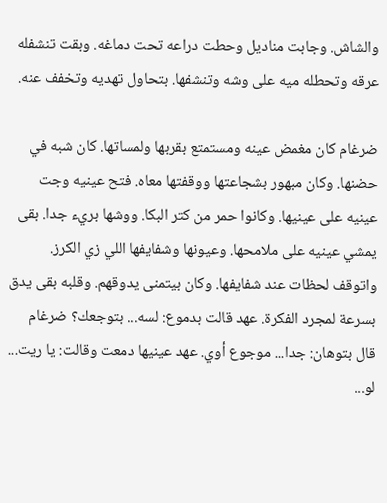والشاش. وجابت مناديل وحطت دراعه تحت دماغه. وبقت تنشفله عرقه وتحطله ميه على وشه وتنشفها. بتحاول تهديه وتخفف عنه.

ضرغام كان مغمض عينه ومستمتع بقربها ولمساتها. كان شبه في حضنها. وكان مبهور بشجاعتها ووقفتها معاه. فتح عينيه وجت عينيه على عينيها. وكانوا حمر من كتر البكا. ووشها بريء جدا. بقى يمشي عينيه على ملامحها. وعيونها وشفايفها اللي زي الكرز. واتوقف لحظات عند شفايفها. وكان بيتمنى يدوقهم. وقلبه بقى يدق بسرعة لمجرد الفكرة. عهد قالت بدموع: لسه... بتوجعك؟ ضرغام قال بتوهان: جدا... موجوع أوي. عهد عينيها دمعت وقالت: يا ريت... لو...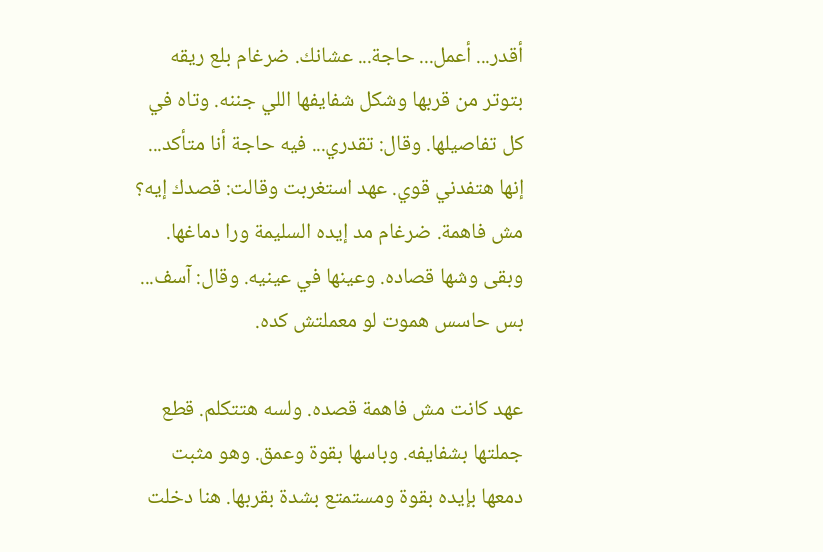أقدر... أعمل... حاجة... عشانك. ضرغام بلع ريقه بتوتر من قربها وشكل شفايفها اللي جننه. وتاه في كل تفاصيلها. وقال: تقدري... فيه حاجة أنا متأكد... إنها هتفدني قوي. عهد استغربت وقالت: قصدك إيه؟ مش فاهمة. ضرغام مد إيده السليمة ورا دماغها. وبقى وشها قصاده. وعينها في عينيه. وقال: آسف... بس حاسس هموت لو معملتش كده.

عهد كانت مش فاهمة قصده. ولسه هتتكلم. قطع جملتها بشفايفه. وباسها بقوة وعمق. وهو مثبت دمعها بإيده بقوة ومستمتع بشدة بقربها. هنا دخلت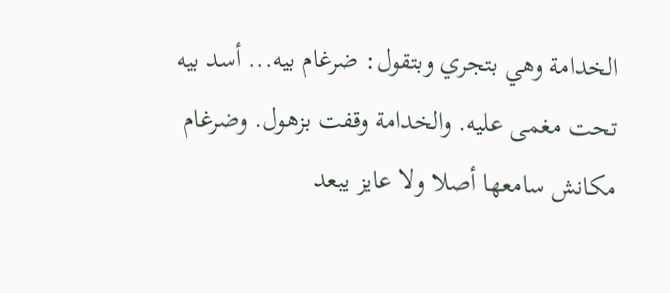الخدامة وهي بتجري وبتقول: ضرغام بيه... أسد بيه تحت مغمى عليه. والخدامة وقفت بزهول. وضرغام مكانش سامعها أصلا ولا عايز يبعد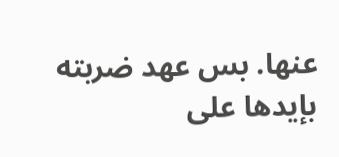عنها. بس عهد ضربته بإيدها على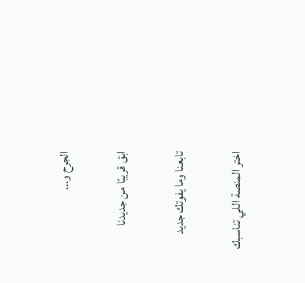الجرح و...

ابق قريبًا من جديدنا

تابعنا وما يفوتك جديد

اختر المنصة اللي تناسبك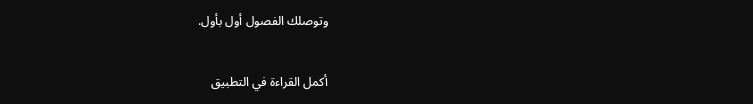وتوصلك الفصول أول بأول.

أكمل القراءة في التطبيق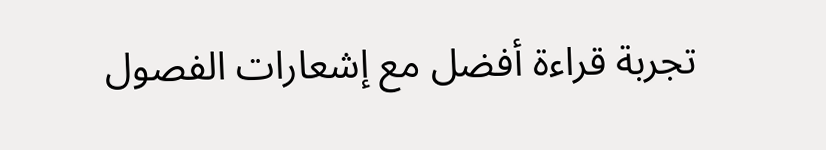تجربة قراءة أفضل مع إشعارات الفصول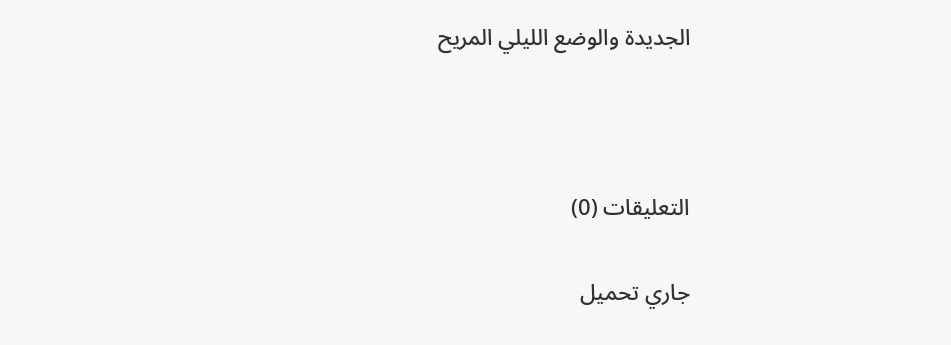الجديدة والوضع الليلي المريح



التعليقات (0)

جاري تحميل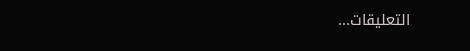التعليقات...